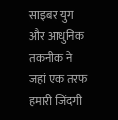साइबर युग और आधुनिक तकनीक ने जहां एक तरफ हमारी जिंदगी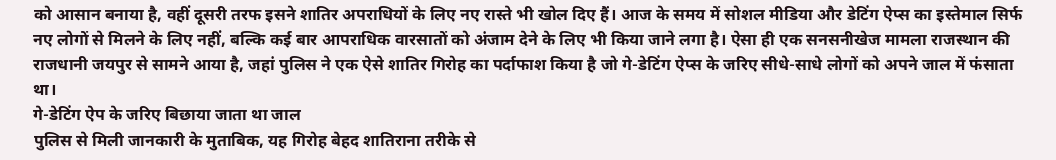को आसान बनाया है, वहीं दूसरी तरफ इसने शातिर अपराधियों के लिए नए रास्ते भी खोल दिए हैं। आज के समय में सोशल मीडिया और डेटिंग ऐप्स का इस्तेमाल सिर्फ नए लोगों से मिलने के लिए नहीं, बल्कि कई बार आपराधिक वारसातों को अंजाम देने के लिए भी किया जाने लगा है। ऐसा ही एक सनसनीखेज मामला राजस्थान की राजधानी जयपुर से सामने आया है, जहां पुलिस ने एक ऐसे शातिर गिरोह का पर्दाफाश किया है जो गे-डेटिंग ऐप्स के जरिए सीधे-साधे लोगों को अपने जाल में फंसाता था।
गे-डेटिंग ऐप के जरिए बिछाया जाता था जाल
पुलिस से मिली जानकारी के मुताबिक, यह गिरोह बेहद शातिराना तरीके से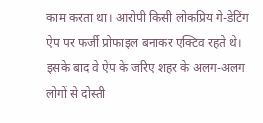काम करता था। आरोपी किसी लोकप्रिय गे-डेटिंग ऐप पर फर्जी प्रोफाइल बनाकर एक्टिव रहते थे। इसके बाद वे ऐप के जरिए शहर के अलग-अलग लोगों से दोस्ती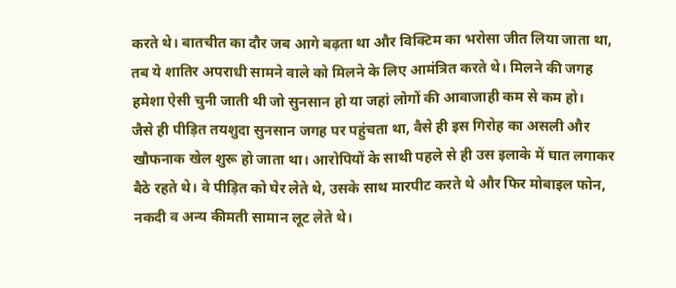करते थे। बातचीत का दौर जब आगे बढ़ता था और विक्टिम का भरोसा जीत लिया जाता था, तब ये शातिर अपराधी सामने वाले को मिलने के लिए आमंत्रित करते थे। मिलने की जगह हमेशा ऐसी चुनी जाती थी जो सुनसान हो या जहां लोगों की आवाजाही कम से कम हो।
जैसे ही पीड़ित तयशुदा सुनसान जगह पर पहुंचता था, वैसे ही इस गिरोह का असली और खौफनाक खेल शुरू हो जाता था। आरोपियों के साथी पहले से ही उस इलाके में घात लगाकर बैठे रहते थे। वे पीड़ित को घेर लेते थे, उसके साथ मारपीट करते थे और फिर मोबाइल फोन, नकदी व अन्य कीमती सामान लूट लेते थे।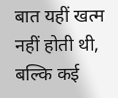बात यहीं खत्म नहीं होती थी, बल्कि कई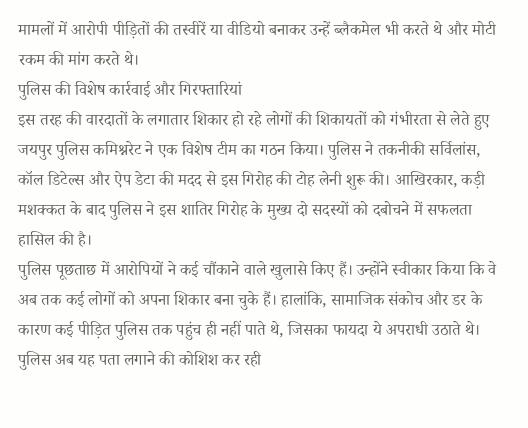मामलों में आरोपी पीड़ितों की तस्वीरें या वीडियो बनाकर उन्हें ब्लैकमेल भी करते थे और मोटी रकम की मांग करते थे।
पुलिस की विशेष कार्रवाई और गिरफ्तारियां
इस तरह की वारदातों के लगातार शिकार हो रहे लोगों की शिकायतों को गंभीरता से लेते हुए जयपुर पुलिस कमिश्नरेट ने एक विशेष टीम का गठन किया। पुलिस ने तकनीकी सर्विलांस, कॉल डिटेल्स और ऐप डेटा की मदद से इस गिरोह की टोह लेनी शुरू की। आखिरकार, कड़ी मशक्कत के बाद पुलिस ने इस शातिर गिरोह के मुख्य दो सदस्यों को दबोचने में सफलता हासिल की है।
पुलिस पूछताछ में आरोपियों ने कई चौंकाने वाले खुलासे किए हैं। उन्होंने स्वीकार किया कि वे अब तक कई लोगों को अपना शिकार बना चुके हैं। हालांकि, सामाजिक संकोच और डर के कारण कई पीड़ित पुलिस तक पहुंच ही नहीं पाते थे, जिसका फायदा ये अपराधी उठाते थे। पुलिस अब यह पता लगाने की कोशिश कर रही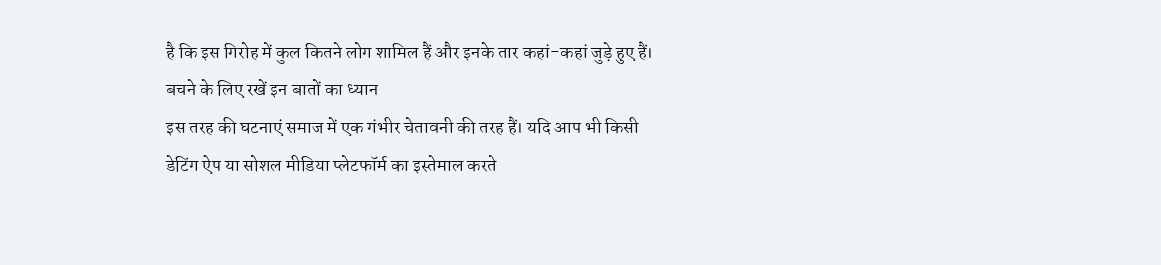है कि इस गिरोह में कुल कितने लोग शामिल हैं और इनके तार कहां-कहां जुड़े हुए हैं।
बचने के लिए रखें इन बातों का ध्यान
इस तरह की घटनाएं समाज में एक गंभीर चेतावनी की तरह हैं। यदि आप भी किसी डेटिंग ऐप या सोशल मीडिया प्लेटफॉर्म का इस्तेमाल करते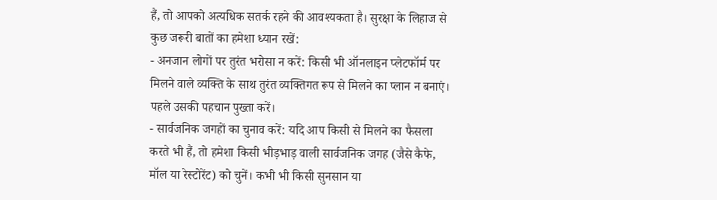हैं, तो आपको अत्यधिक सतर्क रहने की आवश्यकता है। सुरक्षा के लिहाज से कुछ जरूरी बातों का हमेशा ध्यान रखें:
- अनजान लोगों पर तुरंत भरोसा न करें: किसी भी ऑनलाइन प्लेटफॉर्म पर मिलने वाले व्यक्ति के साथ तुरंत व्यक्तिगत रूप से मिलने का प्लान न बनाएं। पहले उसकी पहचान पुख्ता करें।
- सार्वजनिक जगहों का चुनाव करें: यदि आप किसी से मिलने का फैसला करते भी हैं, तो हमेशा किसी भीड़भाड़ वाली सार्वजनिक जगह (जैसे कैफे, मॉल या रेस्टोरेंट) को चुनें। कभी भी किसी सुनसान या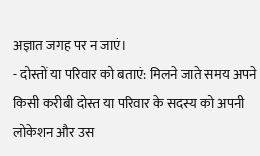अज्ञात जगह पर न जाएं।
- दोस्तों या परिवार को बताएं: मिलने जाते समय अपने किसी करीबी दोस्त या परिवार के सदस्य को अपनी लोकेशन और उस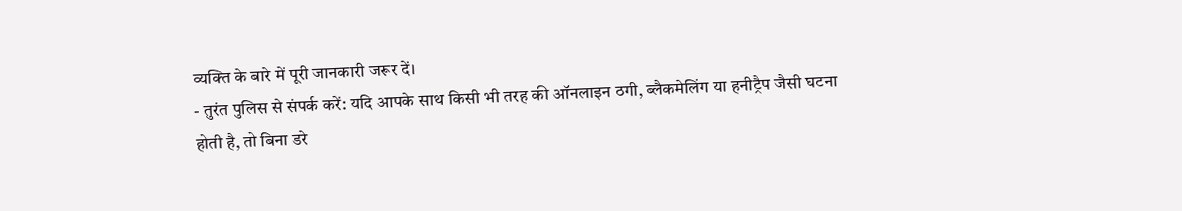व्यक्ति के बारे में पूरी जानकारी जरूर दें।
- तुरंत पुलिस से संपर्क करें: यदि आपके साथ किसी भी तरह की ऑनलाइन ठगी, ब्लैकमेलिंग या हनीट्रैप जैसी घटना होती है, तो बिना डरे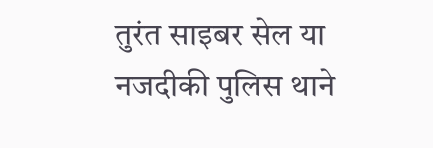तुरंत साइबर सेल या नजदीकी पुलिस थाने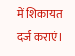में शिकायत दर्ज कराएं।